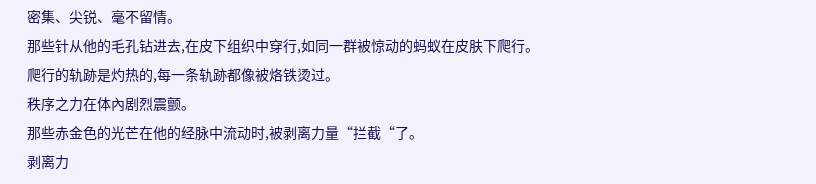密集、尖锐、毫不留情。
那些针从他的毛孔钻进去,在皮下组织中穿行,如同一群被惊动的蚂蚁在皮肤下爬行。
爬行的轨跡是灼热的,每一条轨跡都像被烙铁烫过。
秩序之力在体內剧烈震颤。
那些赤金色的光芒在他的经脉中流动时,被剥离力量“拦截“了。
剥离力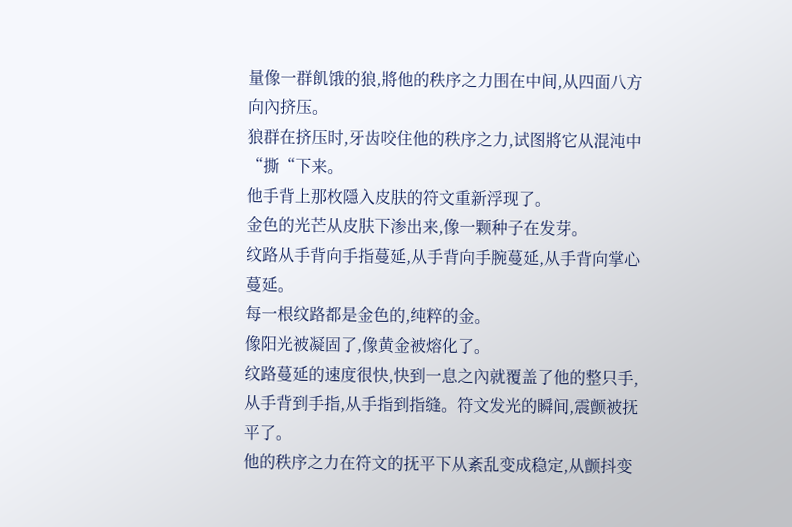量像一群飢饿的狼,將他的秩序之力围在中间,从四面八方向內挤压。
狼群在挤压时,牙齿咬住他的秩序之力,试图將它从混沌中“撕“下来。
他手背上那枚隱入皮肤的符文重新浮现了。
金色的光芒从皮肤下渗出来,像一颗种子在发芽。
纹路从手背向手指蔓延,从手背向手腕蔓延,从手背向掌心蔓延。
每一根纹路都是金色的,纯粹的金。
像阳光被凝固了,像黄金被熔化了。
纹路蔓延的速度很快,快到一息之內就覆盖了他的整只手,从手背到手指,从手指到指缝。符文发光的瞬间,震颤被抚平了。
他的秩序之力在符文的抚平下从紊乱变成稳定,从颤抖变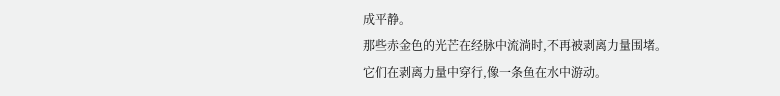成平静。
那些赤金色的光芒在经脉中流淌时,不再被剥离力量围堵。
它们在剥离力量中穿行,像一条鱼在水中游动。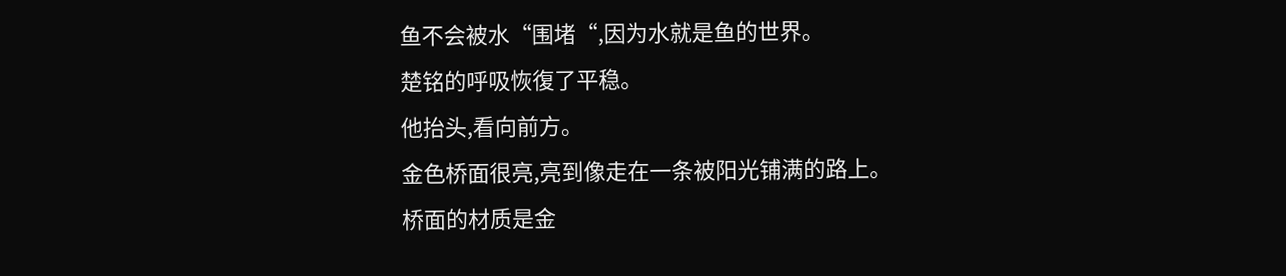鱼不会被水“围堵“,因为水就是鱼的世界。
楚铭的呼吸恢復了平稳。
他抬头,看向前方。
金色桥面很亮,亮到像走在一条被阳光铺满的路上。
桥面的材质是金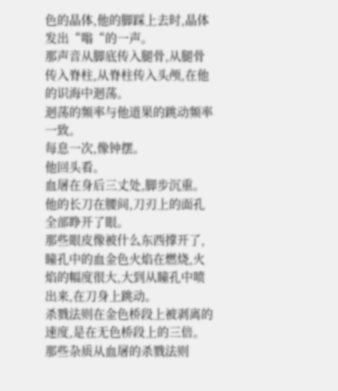色的晶体,他的脚踩上去时,晶体发出“嗡“的一声。
那声音从脚底传入腿骨,从腿骨传入脊柱,从脊柱传入头颅,在他的识海中迴荡。
迴荡的频率与他道果的跳动频率一致。
每息一次,像钟摆。
他回头看。
血屠在身后三丈处,脚步沉重。
他的长刀在腰间,刀刃上的面孔全部睁开了眼。
那些眼皮像被什么东西撑开了,瞳孔中的血金色火焰在燃烧,火焰的幅度很大,大到从瞳孔中喷出来,在刀身上跳动。
杀戮法则在金色桥段上被剥离的速度,是在无色桥段上的三倍。
那些杂质从血屠的杀戮法则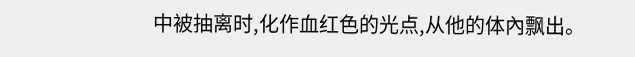中被抽离时,化作血红色的光点,从他的体內飘出。